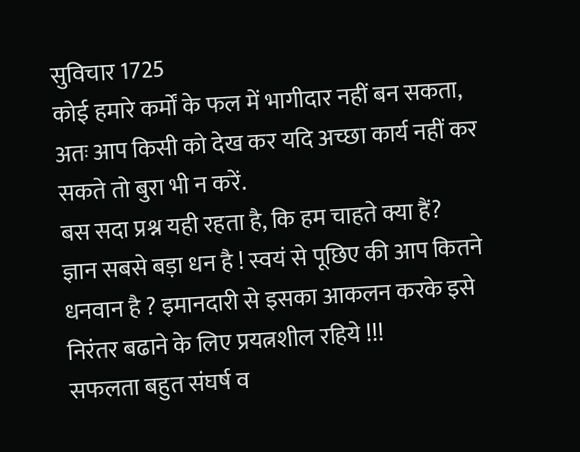सुविचार 1725
कोई हमारे कर्मों के फल में भागीदार नहीं बन सकता,
अतः आप किसी को देख कर यदि अच्छा कार्य नहीं कर सकते तो बुरा भी न करें.
बस सदा प्रश्न यही रहता है, कि हम चाहते क्या हैं?
ज्ञान सबसे बड़ा धन है ! स्वयं से पूछिए की आप कितने धनवान है ? इमानदारी से इसका आकलन करके इसे निरंतर बढाने के लिए प्रयत्नशील रहिये !!!
सफलता बहुत संघर्ष व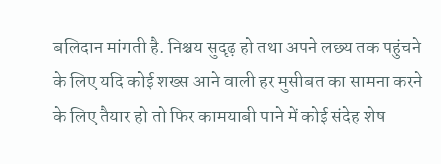बलिदान मांगती है. निश्चय सुदृढ़ हो तथा अपने लछ्य तक पहुंचने के लिए यदि कोई शख्स आने वाली हर मुसीबत का सामना करने के लिए तैयार हो तो फिर कामयाबी पाने में कोई संदेह शेष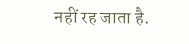नहीं रह जाता है.